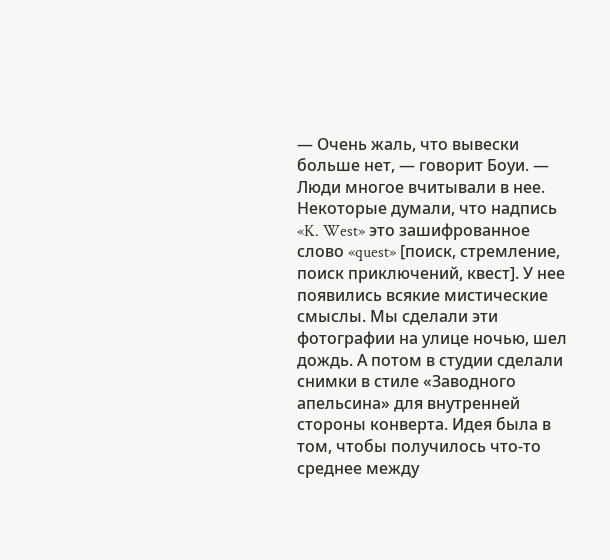— Очень жаль, что вывески больше нет, — говорит Боуи. — Люди многое вчитывали в нее. Некоторые думали, что надпись «K. West» это зашифрованное слово «quest» [поиск, стремление, поиск приключений, квест]. У нее появились всякие мистические смыслы. Мы сделали эти фотографии на улице ночью, шел дождь. А потом в студии сделали снимки в стиле «Заводного апельсина» для внутренней стороны конверта. Идея была в том, чтобы получилось что-то среднее между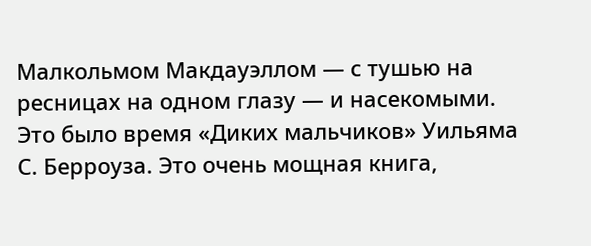Малкольмом Макдауэллом — с тушью на ресницах на одном глазу — и насекомыми. Это было время «Диких мальчиков» Уильяма С. Берроуза. Это очень мощная книга,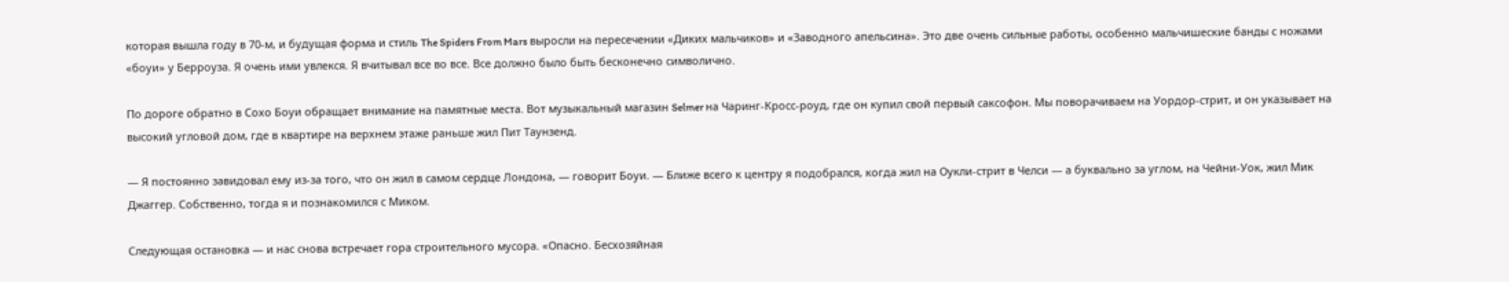которая вышла году в 70-м, и будущая форма и стиль The Spiders From Mars выросли на пересечении «Диких мальчиков» и «Заводного апельсина». Это две очень сильные работы, особенно мальчишеские банды с ножами «боуи» у Берроуза. Я очень ими увлекся. Я вчитывал все во все. Все должно было быть бесконечно символично.

По дороге обратно в Сохо Боуи обращает внимание на памятные места. Вот музыкальный магазин Selmer на Чаринг-Кросс-роуд, где он купил свой первый саксофон. Мы поворачиваем на Уордор-стрит, и он указывает на высокий угловой дом, где в квартире на верхнем этаже раньше жил Пит Таунзенд.

— Я постоянно завидовал ему из-за того, что он жил в самом сердце Лондона, — говорит Боуи. — Ближе всего к центру я подобрался, когда жил на Оукли-стрит в Челси — а буквально за углом, на Чейни-Уок, жил Мик Джаггер. Собственно, тогда я и познакомился с Миком.

Следующая остановка — и нас снова встречает гора строительного мусора. «Опасно. Бесхозяйная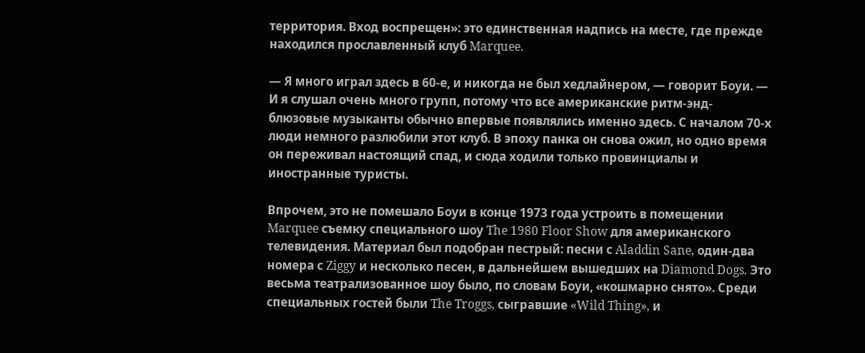территория. Вход воспрещен»: это единственная надпись на месте, где прежде находился прославленный клуб Marquee.

— Я много играл здесь в 60-е, и никогда не был хедлайнером, — говорит Боуи. — И я слушал очень много групп, потому что все американские ритм-энд-блюзовые музыканты обычно впервые появлялись именно здесь. С началом 70-х люди немного разлюбили этот клуб. В эпоху панка он снова ожил, но одно время он переживал настоящий спад, и сюда ходили только провинциалы и иностранные туристы.

Впрочем, это не помешало Боуи в конце 1973 года устроить в помещении Marquee съемку специального шоу The 1980 Floor Show для американского телевидения. Материал был подобран пестрый: песни с Aladdin Sane, один-два номера с Ziggy и несколько песен, в дальнейшем вышедших на Diamond Dogs. Это весьма театрализованное шоу было, по словам Боуи, «кошмарно снято». Среди специальных гостей были The Troggs, сыгравшие «Wild Thing», и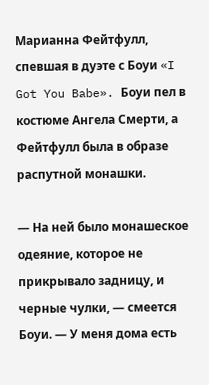Марианна Фейтфулл, спевшая в дуэте с Боуи «I Got You Babe». Боуи пел в костюме Ангела Смерти, а Фейтфулл была в образе распутной монашки.

— На ней было монашеское одеяние, которое не прикрывало задницу, и черные чулки, — смеется Боуи. — У меня дома есть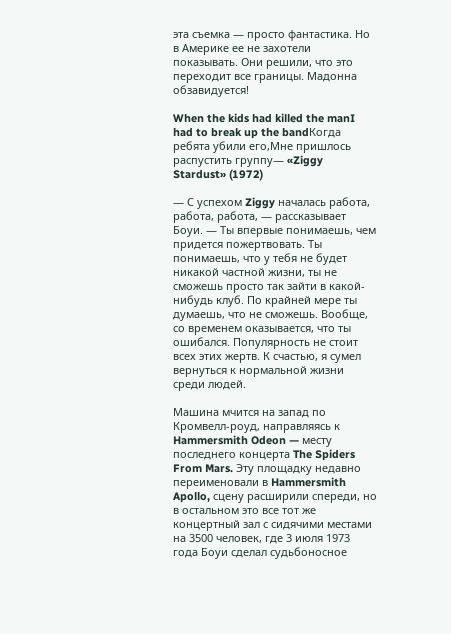эта съемка — просто фантастика. Но в Америке ее не захотели показывать. Они решили, что это переходит все границы. Мадонна обзавидуется!

When the kids had killed the manI had to break up the bandКогда ребята убили его,Мне пришлось распустить группу— «Ziggy Stardust» (1972)

— С успехом Ziggy началась работа, работа, работа, — рассказывает Боуи. — Ты впервые понимаешь, чем придется пожертвовать. Ты понимаешь, что у тебя не будет никакой частной жизни, ты не сможешь просто так зайти в какой-нибудь клуб. По крайней мере ты думаешь, что не сможешь. Вообще, со временем оказывается, что ты ошибался. Популярность не стоит всех этих жертв. К счастью, я сумел вернуться к нормальной жизни среди людей.

Машина мчится на запад по Кромвелл-роуд, направляясь к Hammersmith Odeon — месту последнего концерта The Spiders From Mars. Эту площадку недавно переименовали в Hammersmith Apollo, сцену расширили спереди, но в остальном это все тот же концертный зал с сидячими местами на 3500 человек, где 3 июля 1973 года Боуи сделал судьбоносное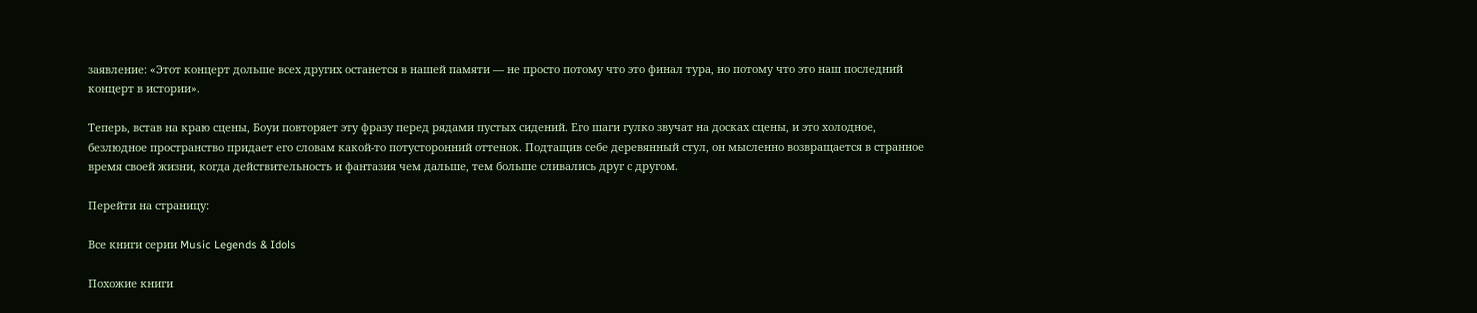заявление: «Этот концерт дольше всех других останется в нашей памяти — не просто потому что это финал тура, но потому что это наш последний концерт в истории».

Теперь, встав на краю сцены, Боуи повторяет эту фразу перед рядами пустых сидений. Его шаги гулко звучат на досках сцены, и это холодное, безлюдное пространство придает его словам какой-то потусторонний оттенок. Подтащив себе деревянный стул, он мысленно возвращается в странное время своей жизни, когда действительность и фантазия чем дальше, тем больше сливались друг с другом.

Перейти на страницу:

Все книги серии Music Legends & Idols

Похожие книги